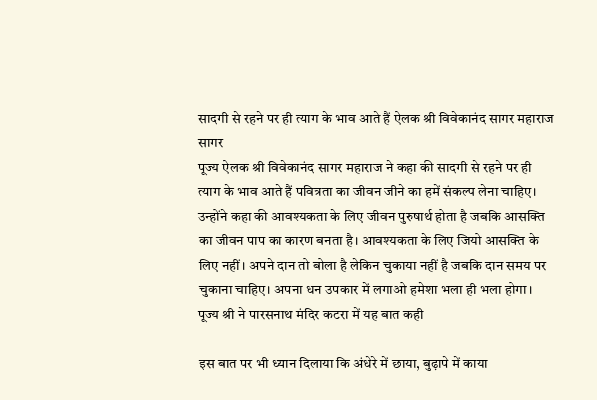सादगी से रहने पर ही त्याग के भाव आते हैं ऐलक श्री विवेकानंद सागर महाराज
सागर
पूज्य ऐलक श्री विवेकानंद सागर महाराज ने कहा की सादगी से रहने पर ही त्याग के भाव आते हैं पवित्रता का जीवन जीने का हमें संकल्प लेना चाहिए।
उन्होंने कहा की आवश्यकता के लिए जीवन पुरुषार्थ होता है जबकि आसक्ति का जीवन पाप का कारण बनता है। आवश्यकता के लिए जियो आसक्ति के लिए नहीं। अपने दान तो बोला है लेकिन चुकाया नहीं है जबकि दान समय पर चुकाना चाहिए। अपना धन उपकार में लगाओ हमेशा भला ही भला होगा। पूज्य श्री ने पारसनाथ मंदिर कटरा में यह बात कही

इस बात पर भी ध्यान दिलाया कि अंधेरे में छाया, बुढ़ापे में काया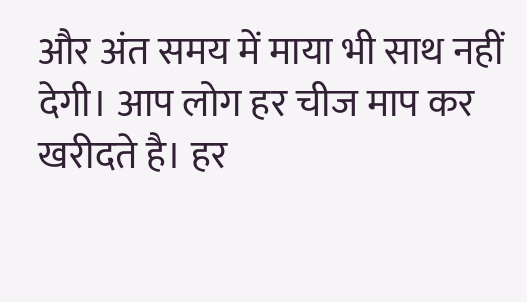और अंत समय में माया भी साथ नहीं देगी। आप लोग हर चीज माप कर खरीदते है। हर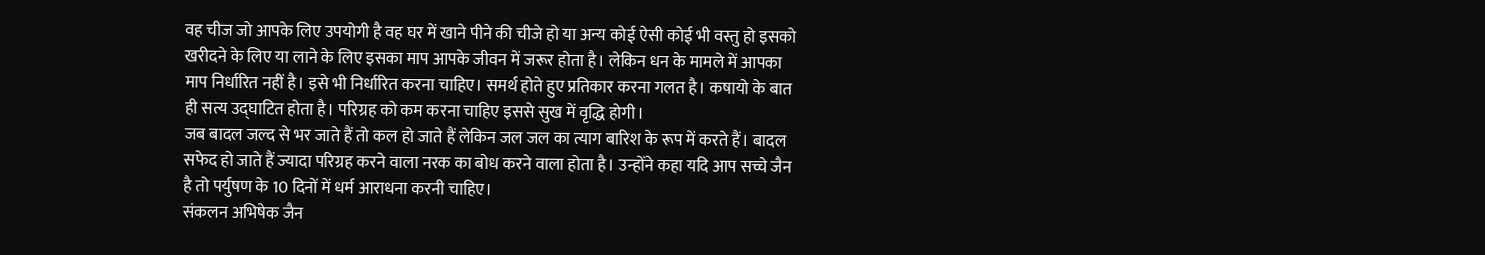वह चीज जो आपके लिए उपयोगी है वह घर में खाने पीने की चीजे हो या अन्य कोई ऐसी कोई भी वस्तु हो इसको खरीदने के लिए या लाने के लिए इसका माप आपके जीवन में जरूर होता है। लेकिन धन के मामले में आपका माप निर्धारित नहीं है। इसे भी निर्धारित करना चाहिए। समर्थ होते हुए प्रतिकार करना गलत है। कषायो के बात ही सत्य उद्घाटित होता है। परिग्रह को कम करना चाहिए इससे सुख में वृद्धि होगी।
जब बादल जल्द से भर जाते हैं तो कल हो जाते हैं लेकिन जल जल का त्याग बारिश के रूप में करते हैं। बादल सफेद हो जाते हैं ज्यादा परिग्रह करने वाला नरक का बोध करने वाला होता है। उन्होंने कहा यदि आप सच्चे जैन है तो पर्युषण के 10 दिनों में धर्म आराधना करनी चाहिए।
संकलन अभिषेक जैन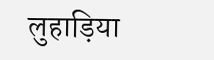लुहाड़िया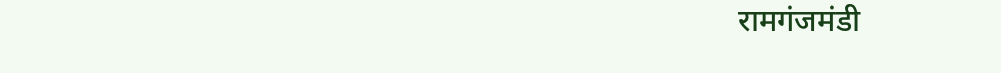रामगंजमंडी